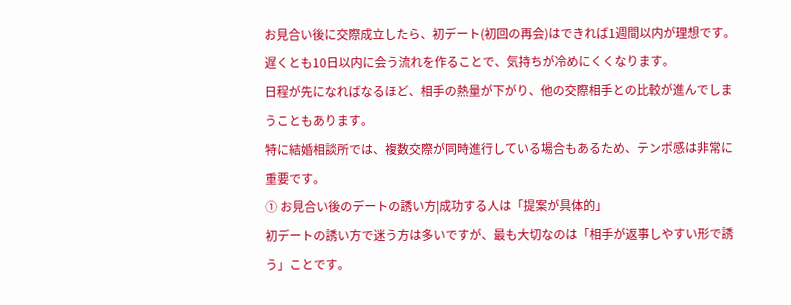お見合い後に交際成立したら、初デート(初回の再会)はできれば1週間以内が理想です。遅くとも10日以内に会う流れを作ることで、気持ちが冷めにくくなります。
日程が先になればなるほど、相手の熱量が下がり、他の交際相手との比較が進んでしまうこともあります。
特に結婚相談所では、複数交際が同時進行している場合もあるため、テンポ感は非常に重要です。
① お見合い後のデートの誘い方|成功する人は「提案が具体的」
初デートの誘い方で迷う方は多いですが、最も大切なのは「相手が返事しやすい形で誘う」ことです。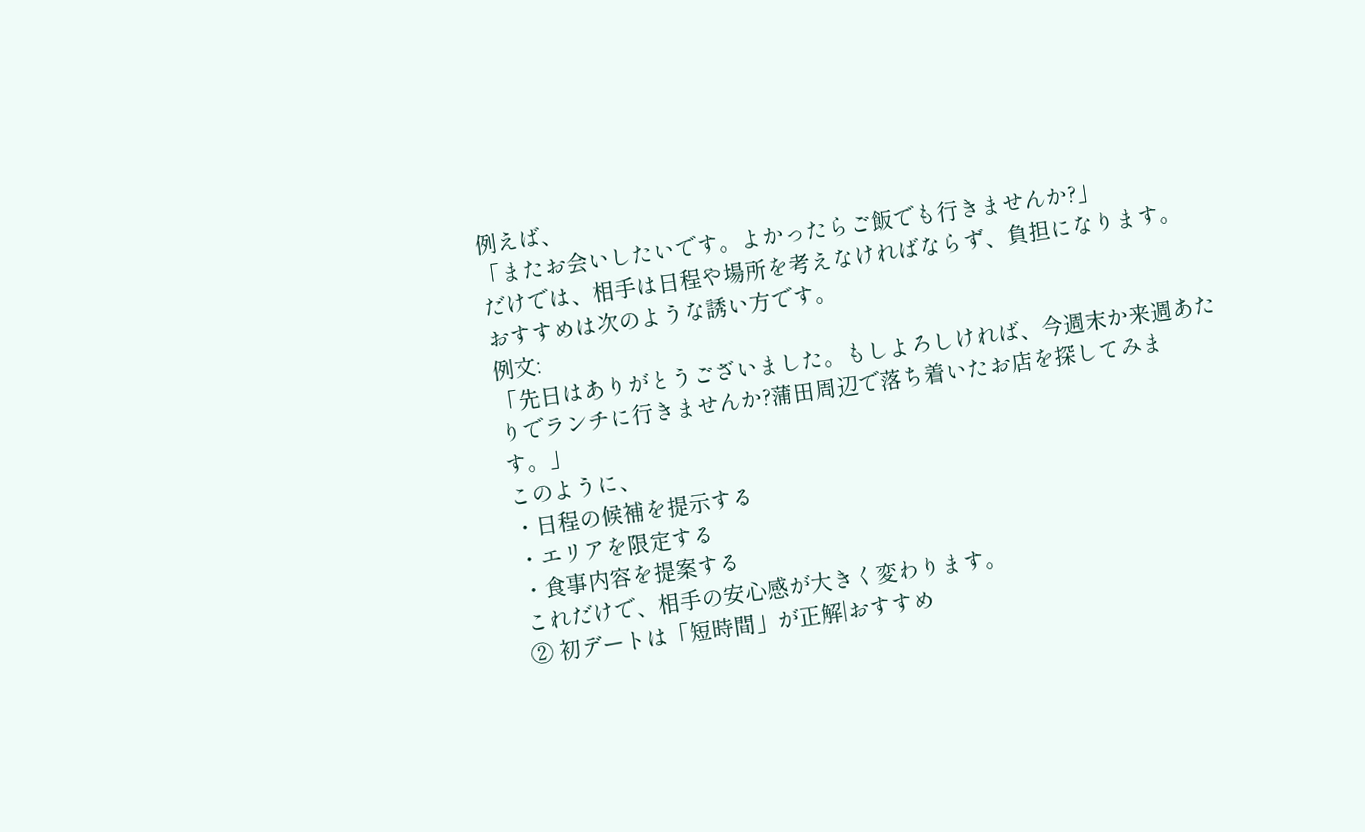例えば、
「またお会いしたいです。よかったらご飯でも行きませんか?」
だけでは、相手は日程や場所を考えなければならず、負担になります。
おすすめは次のような誘い方です。
例文:
「先日はありがとうございました。もしよろしければ、今週末か来週あたりでランチに行きませんか?蒲田周辺で落ち着いたお店を探してみます。」
このように、
・日程の候補を提示する
・エリアを限定する
・食事内容を提案する
これだけで、相手の安心感が大きく変わります。
② 初デートは「短時間」が正解|おすすめ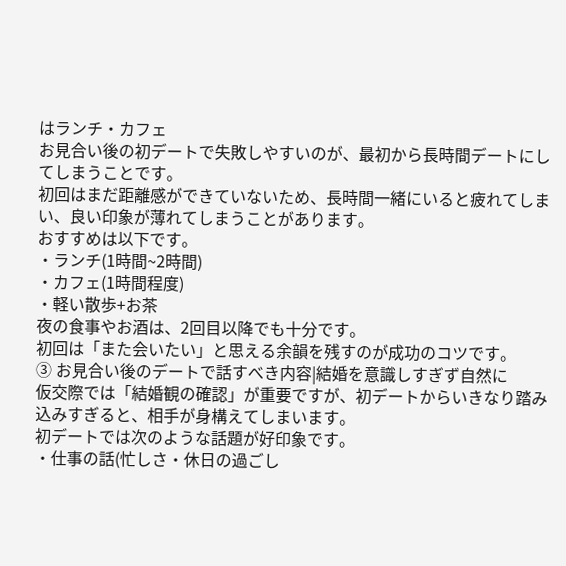はランチ・カフェ
お見合い後の初デートで失敗しやすいのが、最初から長時間デートにしてしまうことです。
初回はまだ距離感ができていないため、長時間一緒にいると疲れてしまい、良い印象が薄れてしまうことがあります。
おすすめは以下です。
・ランチ(1時間~2時間)
・カフェ(1時間程度)
・軽い散歩+お茶
夜の食事やお酒は、2回目以降でも十分です。
初回は「また会いたい」と思える余韻を残すのが成功のコツです。
③ お見合い後のデートで話すべき内容|結婚を意識しすぎず自然に
仮交際では「結婚観の確認」が重要ですが、初デートからいきなり踏み込みすぎると、相手が身構えてしまいます。
初デートでは次のような話題が好印象です。
・仕事の話(忙しさ・休日の過ごし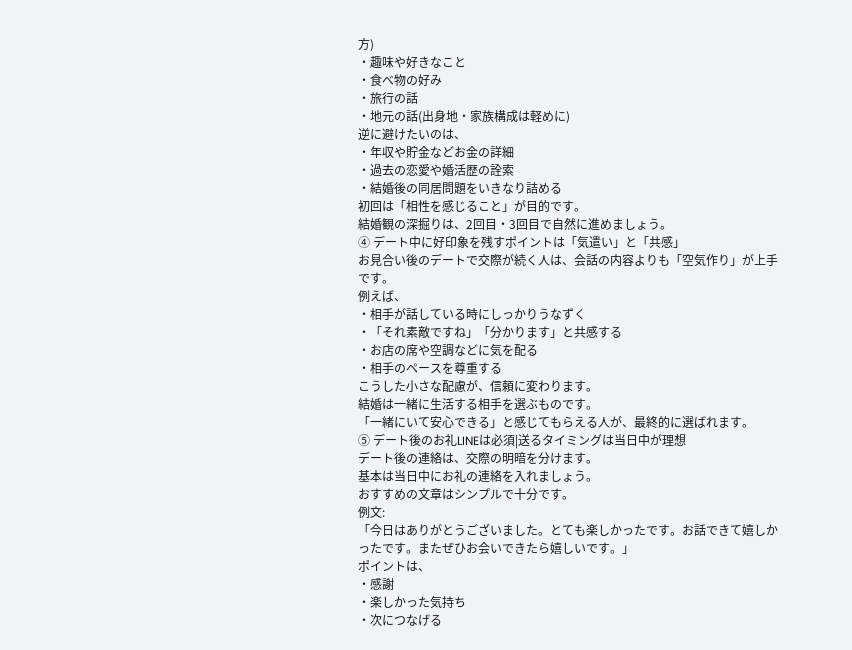方)
・趣味や好きなこと
・食べ物の好み
・旅行の話
・地元の話(出身地・家族構成は軽めに)
逆に避けたいのは、
・年収や貯金などお金の詳細
・過去の恋愛や婚活歴の詮索
・結婚後の同居問題をいきなり詰める
初回は「相性を感じること」が目的です。
結婚観の深掘りは、2回目・3回目で自然に進めましょう。
④ デート中に好印象を残すポイントは「気遣い」と「共感」
お見合い後のデートで交際が続く人は、会話の内容よりも「空気作り」が上手です。
例えば、
・相手が話している時にしっかりうなずく
・「それ素敵ですね」「分かります」と共感する
・お店の席や空調などに気を配る
・相手のペースを尊重する
こうした小さな配慮が、信頼に変わります。
結婚は一緒に生活する相手を選ぶものです。
「一緒にいて安心できる」と感じてもらえる人が、最終的に選ばれます。
⑤ デート後のお礼LINEは必須|送るタイミングは当日中が理想
デート後の連絡は、交際の明暗を分けます。
基本は当日中にお礼の連絡を入れましょう。
おすすめの文章はシンプルで十分です。
例文:
「今日はありがとうございました。とても楽しかったです。お話できて嬉しかったです。またぜひお会いできたら嬉しいです。」
ポイントは、
・感謝
・楽しかった気持ち
・次につなげる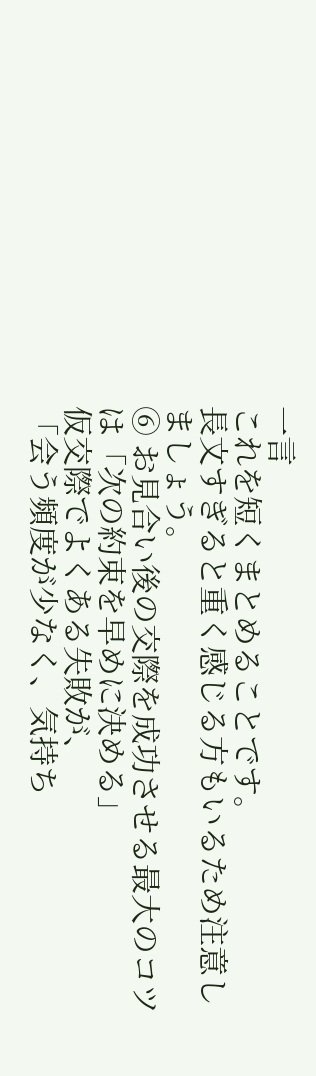一言
これを短くまとめることです。
長文すぎると重く感じる方もいるため注意しましょう。
⑥ お見合い後の交際を成功させる最大のコツは「次の約束を早めに決める」
仮交際でよくある失敗が、
「会う頻度が少なく、気持ち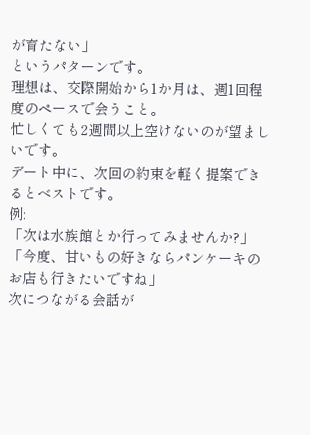が育たない」
というパターンです。
理想は、交際開始から1か月は、週1回程度のペースで会うこと。
忙しくても2週間以上空けないのが望ましいです。
デート中に、次回の約束を軽く提案できるとベストです。
例:
「次は水族館とか行ってみませんか?」
「今度、甘いもの好きならパンケーキのお店も行きたいですね」
次につながる会話が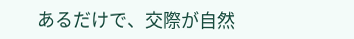あるだけで、交際が自然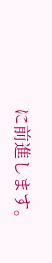に前進します。